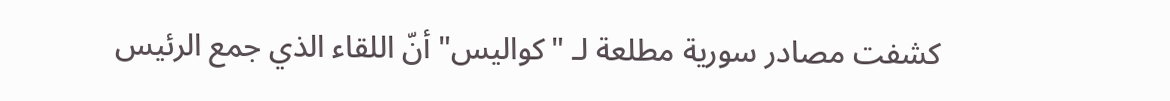كشفت مصادر سورية مطلعة لـ "كواليس" أنّ اللقاء الذي جمع الرئيس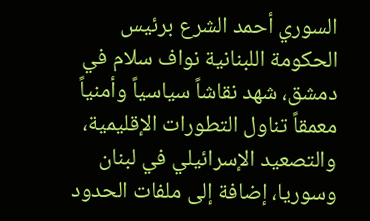السوري أحمد الشرع برئيس الحكومة اللبنانية نواف سلام في دمشق، شهد نقاشاً سياسياً وأمنياً معمقاً تناول التطورات الإقليمية، والتصعيد الإسرائيلي في لبنان وسوريا، إضافة إلى ملفات الحدود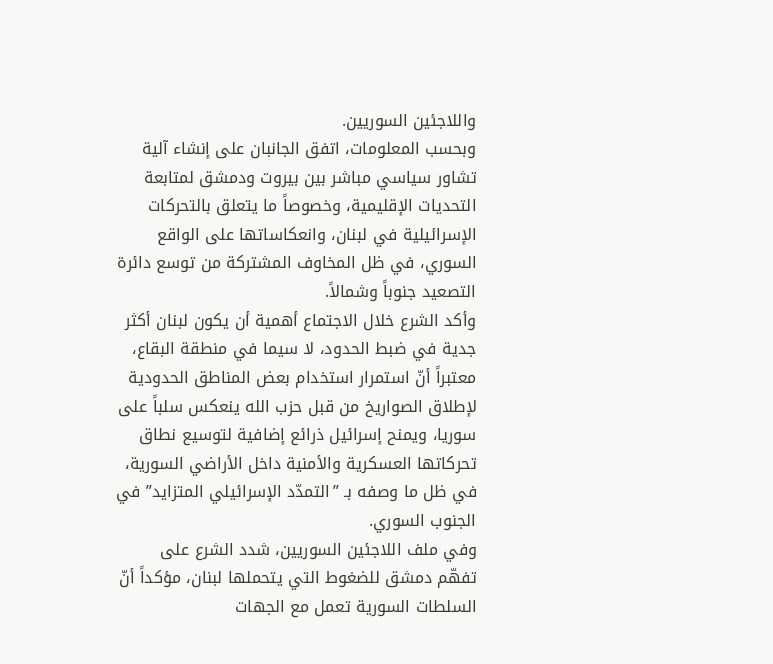واللاجئين السوريين.
وبحسب المعلومات، اتفق الجانبان على إنشاء آلية تشاور سياسي مباشر بين بيروت ودمشق لمتابعة التحديات الإقليمية، وخصوصاً ما يتعلق بالتحركات الإسرائيلية في لبنان، وانعكاساتها على الواقع السوري، في ظل المخاوف المشتركة من توسع دائرة التصعيد جنوباً وشمالاً.
وأكد الشرع خلال الاجتماع أهمية أن يكون لبنان أكثر جدية في ضبط الحدود، لا سيما في منطقة البقاع، معتبراً أنّ استمرار استخدام بعض المناطق الحدودية لإطلاق الصواريخ من قبل حزب الله ينعكس سلباً على سوريا، ويمنح إسرائيل ذرائع إضافية لتوسيع نطاق تحركاتها العسكرية والأمنية داخل الأراضي السورية، في ظل ما وصفه بـ ”التمدّد الإسرائيلي المتزايد” في الجنوب السوري.
وفي ملف اللاجئين السوريين، شدد الشرع على تفهّم دمشق للضغوط التي يتحملها لبنان، مؤكداً أنّ السلطات السورية تعمل مع الجهات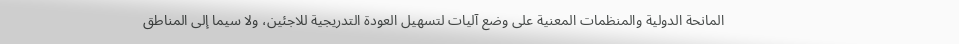المانحة الدولية والمنظمات المعنية على وضع آليات لتسهيل العودة التدريجية للاجئين، ولا سيما إلى المناطق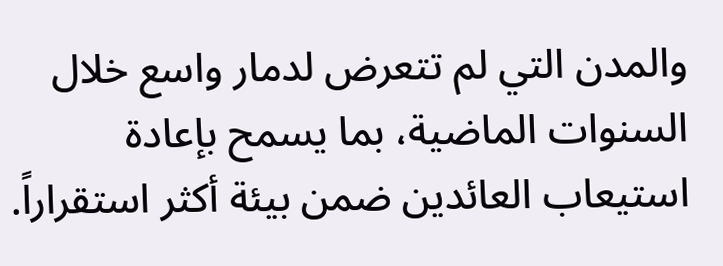والمدن التي لم تتعرض لدمار واسع خلال السنوات الماضية، بما يسمح بإعادة استيعاب العائدين ضمن بيئة أكثر استقراراً.